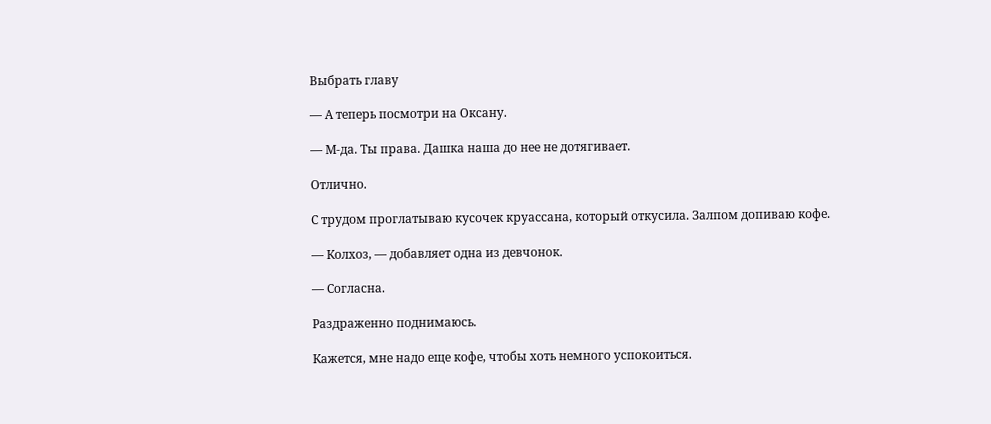Выбрать главу

— А теперь посмотри на Оксану.

— М-да. Ты права. Дашка наша до нее не дотягивает.

Отлично.

С трудом проглатываю кусочек круассана, который откусила. Залпом допиваю кофе.

— Колхоз, — добавляет одна из девчонок.

— Согласна.

Раздраженно поднимаюсь.

Кажется, мне надо еще кофе, чтобы хоть немного успокоиться.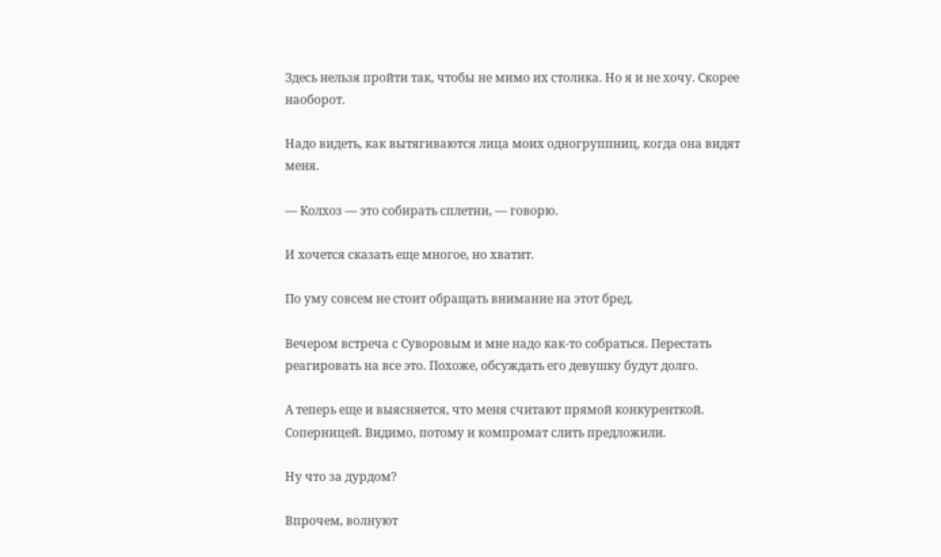Здесь нельзя пройти так, чтобы не мимо их столика. Но я и не хочу. Скорее наоборот.

Надо видеть, как вытягиваются лица моих одногруппниц, когда она видят меня.

— Колхоз — это собирать сплетни, — говорю.

И хочется сказать еще многое, но хватит.

По уму совсем не стоит обращать внимание на этот бред.

Вечером встреча с Суворовым и мне надо как-то собраться. Перестать реагировать на все это. Похоже, обсуждать его девушку будут долго.

А теперь еще и выясняется, что меня считают прямой конкуренткой. Соперницей. Видимо, потому и компромат слить предложили.

Ну что за дурдом?

Впрочем, волнуют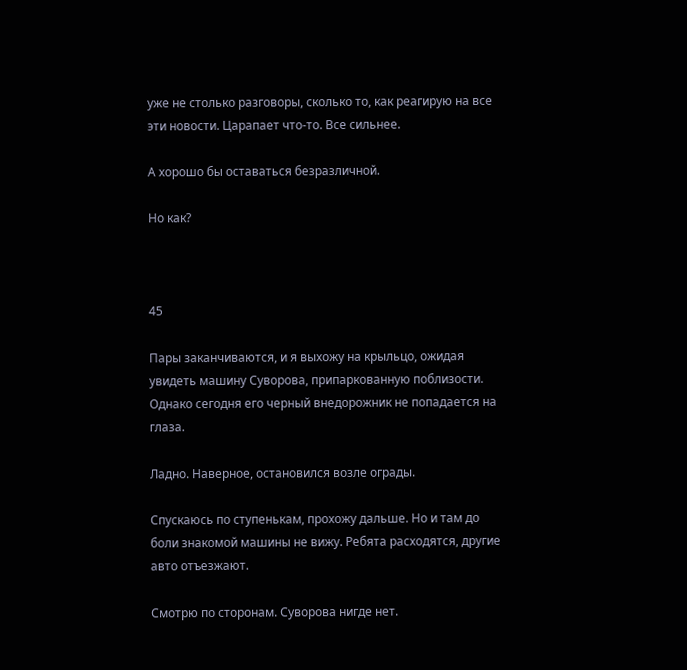уже не столько разговоры, сколько то, как реагирую на все эти новости. Царапает что-то. Все сильнее.

А хорошо бы оставаться безразличной.

Но как?



45

Пары заканчиваются, и я выхожу на крыльцо, ожидая увидеть машину Суворова, припаркованную поблизости. Однако сегодня его черный внедорожник не попадается на глаза.

Ладно. Наверное, остановился возле ограды.

Спускаюсь по ступенькам, прохожу дальше. Но и там до боли знакомой машины не вижу. Ребята расходятся, другие авто отъезжают.

Смотрю по сторонам. Суворова нигде нет.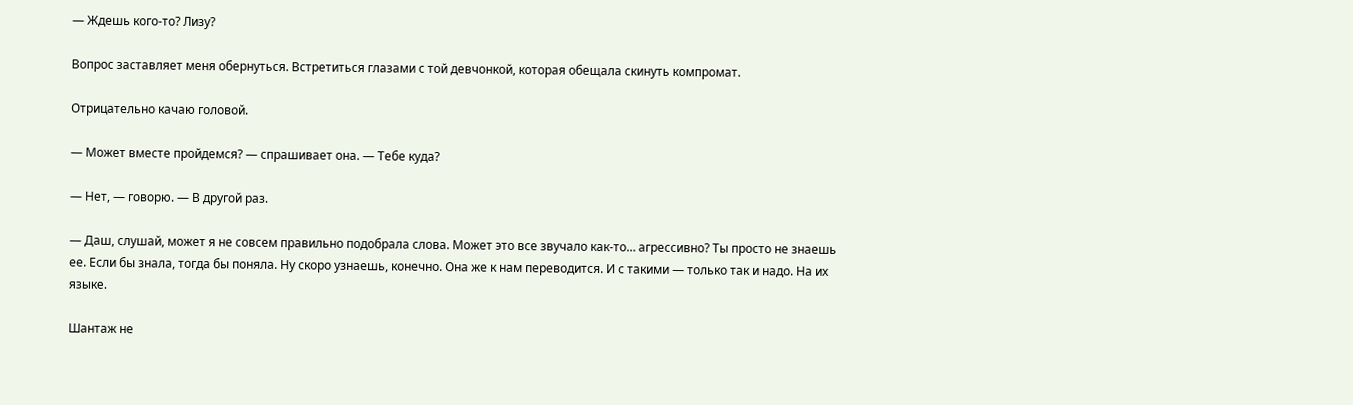— Ждешь кого-то? Лизу?

Вопрос заставляет меня обернуться. Встретиться глазами с той девчонкой, которая обещала скинуть компромат.

Отрицательно качаю головой.

— Может вместе пройдемся? — спрашивает она. — Тебе куда?

— Нет, — говорю. — В другой раз.

— Даш, слушай, может я не совсем правильно подобрала слова. Может это все звучало как-то… агрессивно? Ты просто не знаешь ее. Если бы знала, тогда бы поняла. Ну скоро узнаешь, конечно. Она же к нам переводится. И с такими — только так и надо. На их языке.

Шантаж не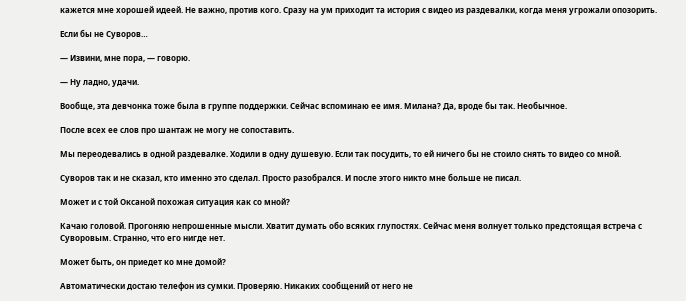кажется мне хорошей идеей. Не важно, против кого. Сразу на ум приходит та история с видео из раздевалки, когда меня угрожали опозорить.

Если бы не Суворов…

— Извини, мне пора, — говорю.

— Ну ладно, удачи.

Вообще, эта девчонка тоже была в группе поддержки. Сейчас вспоминаю ее имя. Милана? Да, вроде бы так. Необычное.

После всех ее слов про шантаж не могу не сопоставить.

Мы переодевались в одной раздевалке. Ходили в одну душевую. Если так посудить, то ей ничего бы не стоило снять то видео со мной.

Суворов так и не сказал, кто именно это сделал. Просто разобрался. И после этого никто мне больше не писал.

Может и с той Оксаной похожая ситуация как со мной?

Качаю головой. Прогоняю непрошенные мысли. Хватит думать обо всяких глупостях. Сейчас меня волнует только предстоящая встреча с Суворовым. Странно, что его нигде нет.

Может быть, он приедет ко мне домой?

Автоматически достаю телефон из сумки. Проверяю. Никаких сообщений от него не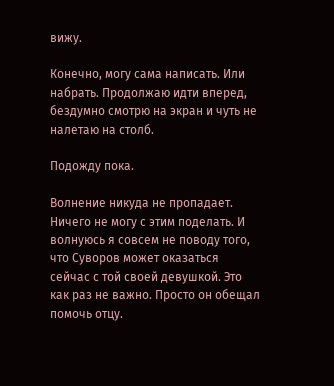вижу.

Конечно, могу сама написать. Или набрать. Продолжаю идти вперед, бездумно смотрю на экран и чуть не налетаю на столб.

Подожду пока.

Волнение никуда не пропадает. Ничего не могу с этим поделать. И волнуюсь я совсем не поводу того, что Суворов может оказаться сейчас с той своей девушкой. Это как раз не важно. Просто он обещал помочь отцу.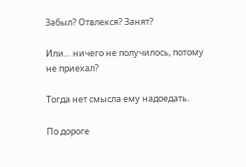Забыл? Отвлекся? Занят?

Или… ничего не получилось, потому не приехал?

Тогда нет смысла ему надоедать.

По дороге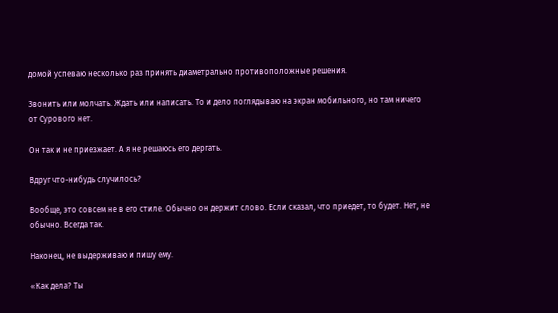домой успеваю несколько раз принять диаметрально противоположные решения.

Звонить или молчать. Ждать или написать. То и дело поглядываю на экран мобильного, но там ничего от Сурового нет.

Он так и не приезжает. А я не решаюсь его дергать.

Вдруг что-нибудь случилось?

Вообще, это совсем не в его стиле. Обычно он держит слово. Если сказал, что приедет, то будет. Нет, не обычно. Всегда так.

Наконец, не выдерживаю и пишу ему.

«Как дела? Ты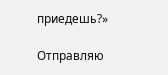приедешь?»

Отправляю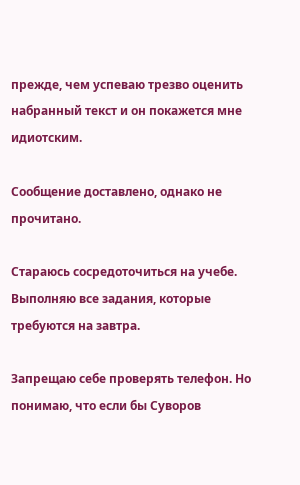прежде, чем успеваю трезво оценить набранный текст и он покажется мне идиотским.

Сообщение доставлено, однако не прочитано.

Стараюсь сосредоточиться на учебе. Выполняю все задания, которые требуются на завтра.

Запрещаю себе проверять телефон. Но понимаю, что если бы Суворов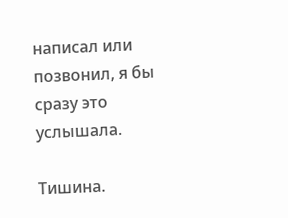написал или позвонил, я бы сразу это услышала.

Тишина.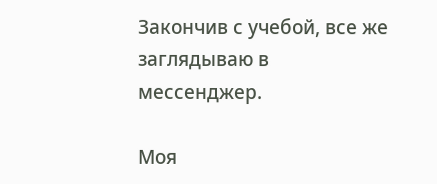Закончив с учебой, все же заглядываю в мессенджер.

Моя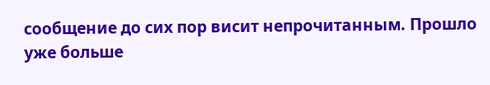сообщение до сих пор висит непрочитанным. Прошло уже больше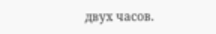двух часов.